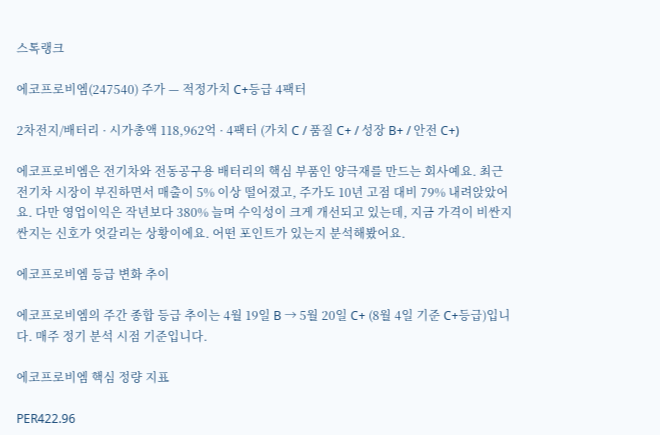스톡랭크

에코프로비엠(247540) 주가 — 적정가치 C+등급 4팩터

2차전지/배터리 · 시가총액 118,962억 · 4팩터 (가치 C / 품질 C+ / 성장 B+ / 안전 C+)

에코프로비엠은 전기차와 전동공구용 배터리의 핵심 부품인 양극재를 만드는 회사예요. 최근 전기차 시장이 부진하면서 매출이 5% 이상 떨어졌고, 주가도 10년 고점 대비 79% 내려앉았어요. 다만 영업이익은 작년보다 380% 늘며 수익성이 크게 개선되고 있는데, 지금 가격이 비싼지 싼지는 신호가 엇갈리는 상황이에요. 어떤 포인트가 있는지 분석해봤어요.

에코프로비엠 등급 변화 추이

에코프로비엠의 주간 종합 등급 추이는 4월 19일 B → 5월 20일 C+ (8월 4일 기준 C+등급)입니다. 매주 정기 분석 시점 기준입니다.

에코프로비엠 핵심 정량 지표

PER422.96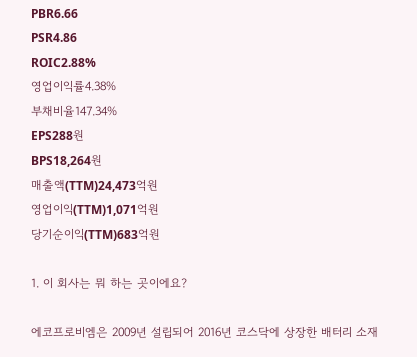PBR6.66
PSR4.86
ROIC2.88%
영업이익률4.38%
부채비율147.34%
EPS288원
BPS18,264원
매출액(TTM)24,473억원
영업이익(TTM)1,071억원
당기순이익(TTM)683억원

1. 이 회사는 뭐 하는 곳이에요?

에코프로비엠은 2009년 설립되어 2016년 코스닥에 상장한 배터리 소재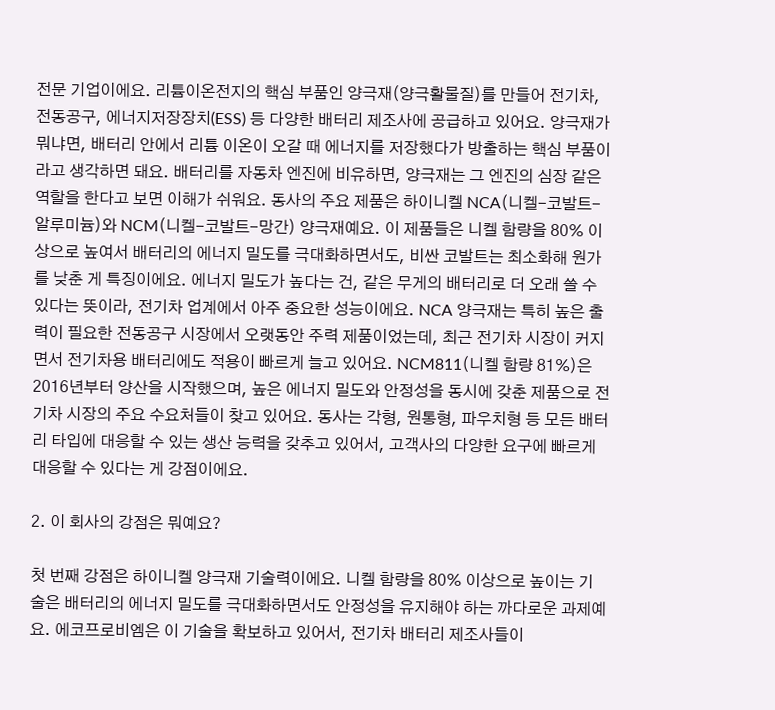전문 기업이에요. 리튬이온전지의 핵심 부품인 양극재(양극활물질)를 만들어 전기차, 전동공구, 에너지저장장치(ESS) 등 다양한 배터리 제조사에 공급하고 있어요. 양극재가 뭐냐면, 배터리 안에서 리튬 이온이 오갈 때 에너지를 저장했다가 방출하는 핵심 부품이라고 생각하면 돼요. 배터리를 자동차 엔진에 비유하면, 양극재는 그 엔진의 심장 같은 역할을 한다고 보면 이해가 쉬워요. 동사의 주요 제품은 하이니켈 NCA(니켈-코발트-알루미늄)와 NCM(니켈-코발트-망간) 양극재예요. 이 제품들은 니켈 함량을 80% 이상으로 높여서 배터리의 에너지 밀도를 극대화하면서도, 비싼 코발트는 최소화해 원가를 낮춘 게 특징이에요. 에너지 밀도가 높다는 건, 같은 무게의 배터리로 더 오래 쓸 수 있다는 뜻이라, 전기차 업계에서 아주 중요한 성능이에요. NCA 양극재는 특히 높은 출력이 필요한 전동공구 시장에서 오랫동안 주력 제품이었는데, 최근 전기차 시장이 커지면서 전기차용 배터리에도 적용이 빠르게 늘고 있어요. NCM811(니켈 함량 81%)은 2016년부터 양산을 시작했으며, 높은 에너지 밀도와 안정성을 동시에 갖춘 제품으로 전기차 시장의 주요 수요처들이 찾고 있어요. 동사는 각형, 원통형, 파우치형 등 모든 배터리 타입에 대응할 수 있는 생산 능력을 갖추고 있어서, 고객사의 다양한 요구에 빠르게 대응할 수 있다는 게 강점이에요.

2. 이 회사의 강점은 뭐예요?

첫 번째 강점은 하이니켈 양극재 기술력이에요. 니켈 함량을 80% 이상으로 높이는 기술은 배터리의 에너지 밀도를 극대화하면서도 안정성을 유지해야 하는 까다로운 과제예요. 에코프로비엠은 이 기술을 확보하고 있어서, 전기차 배터리 제조사들이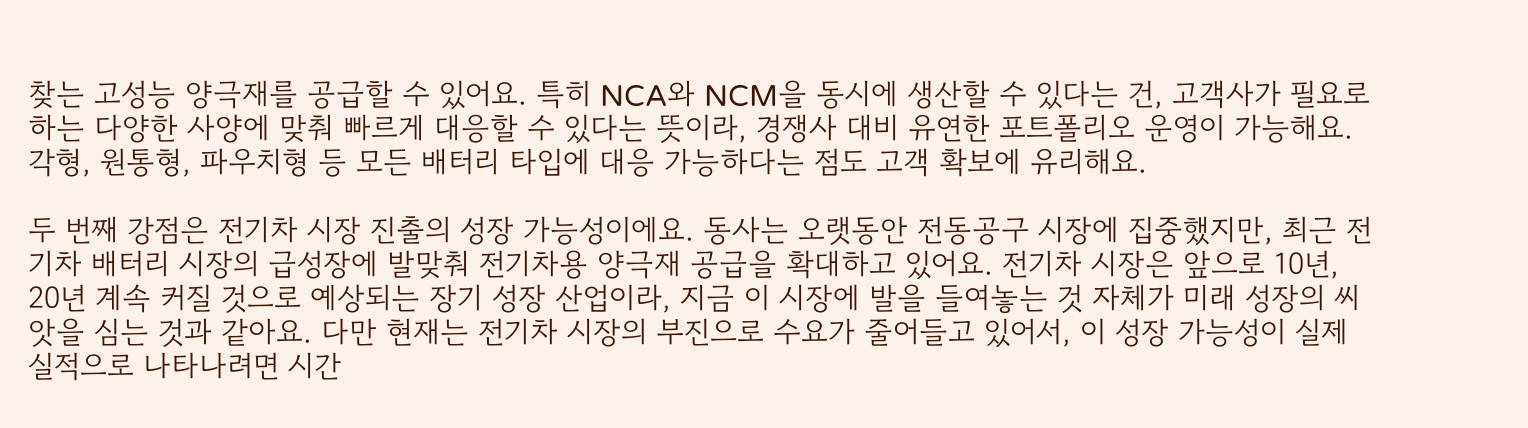찾는 고성능 양극재를 공급할 수 있어요. 특히 NCA와 NCM을 동시에 생산할 수 있다는 건, 고객사가 필요로 하는 다양한 사양에 맞춰 빠르게 대응할 수 있다는 뜻이라, 경쟁사 대비 유연한 포트폴리오 운영이 가능해요. 각형, 원통형, 파우치형 등 모든 배터리 타입에 대응 가능하다는 점도 고객 확보에 유리해요.

두 번째 강점은 전기차 시장 진출의 성장 가능성이에요. 동사는 오랫동안 전동공구 시장에 집중했지만, 최근 전기차 배터리 시장의 급성장에 발맞춰 전기차용 양극재 공급을 확대하고 있어요. 전기차 시장은 앞으로 10년, 20년 계속 커질 것으로 예상되는 장기 성장 산업이라, 지금 이 시장에 발을 들여놓는 것 자체가 미래 성장의 씨앗을 심는 것과 같아요. 다만 현재는 전기차 시장의 부진으로 수요가 줄어들고 있어서, 이 성장 가능성이 실제 실적으로 나타나려면 시간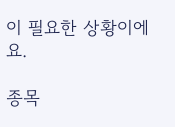이 필요한 상황이에요.

종목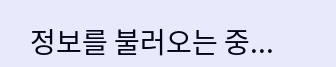정보를 불러오는 중...